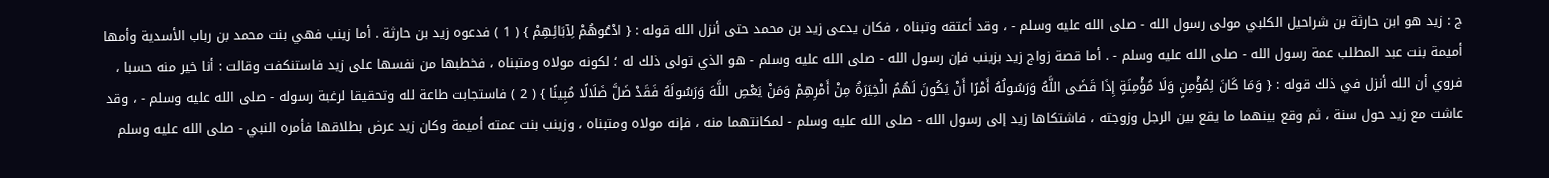ج : زيد هو ابن حارثة بن شراحيل الكلبي مولى رسول الله - صلى الله عليه وسلم - ، وقد أعتقه وتبناه ، فكان يدعى زيد بن محمد حتى أنزل الله قوله : { ادْعُوهُمْ لِآبَائِهِمْ } ( 1 ) فدعوه زيد بن حارثة . أما زينب فهي بنت محمد بن رباب الأسدية وأمها أميمة بنت عبد المطلب عمة رسول الله - صلى الله عليه وسلم - . أما قصة زواج زيد بزينب فإن رسول الله - صلى الله عليه وسلم - هو الذي تولى ذلك له ؛ لكونه مولاه ومتبناه ، فخطبها من نفسها على زيد فاستنكفت وقالت : أنا خير منه حسبا ، فروي أن الله أنزل في ذلك قوله : { وَمَا كَانَ لِمُؤْمِنٍ وَلَا مُؤْمِنَةٍ إِذَا قَضَى اللَّهُ وَرَسُولُهُ أَمْرًا أَنْ يَكُونَ لَهُمُ الْخِيَرَةُ مِنْ أَمْرِهِمْ وَمَنْ يَعْصِ اللَّهَ وَرَسُولَهُ فَقَدْ ضَلَّ ضَلَالًا مُبِينًا } ( 2 ) فاستجابت طاعة لله وتحقيقا لرغبة رسوله - صلى الله عليه وسلم - ، وقد عاشت مع زيد حول سنة ، ثم وقع بينهما ما يقع بين الرجل وزوجته ، فاشتكاها زيد إلى رسول الله - صلى الله عليه وسلم - لمكانتهما منه ، فإنه مولاه ومتبناه ، وزينب بنت عمته أميمة وكان زيد عرض بطلاقها فأمره النبي - صلى الله عليه وسلم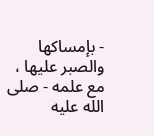- بإمساكها والصبر عليها ، مع علمه - صلى الله عليه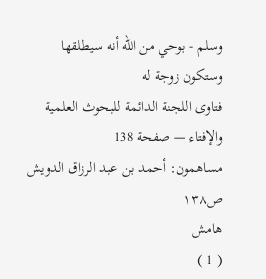وسلم - بوحي من الله أنه سيطلقها وستكون زوجة له
فتاوى اللجنة الدائمة للبحوث العلمية والإفتاء — صفحة 138
مساهمون: أحمد بن عبد الرزاق الدويش
ص١٣٨
هامش
( 1 )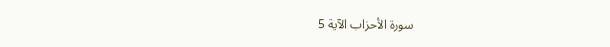سورة الأحزاب الآية 5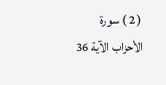( 2 ) سورة الأحزاب الآية 36